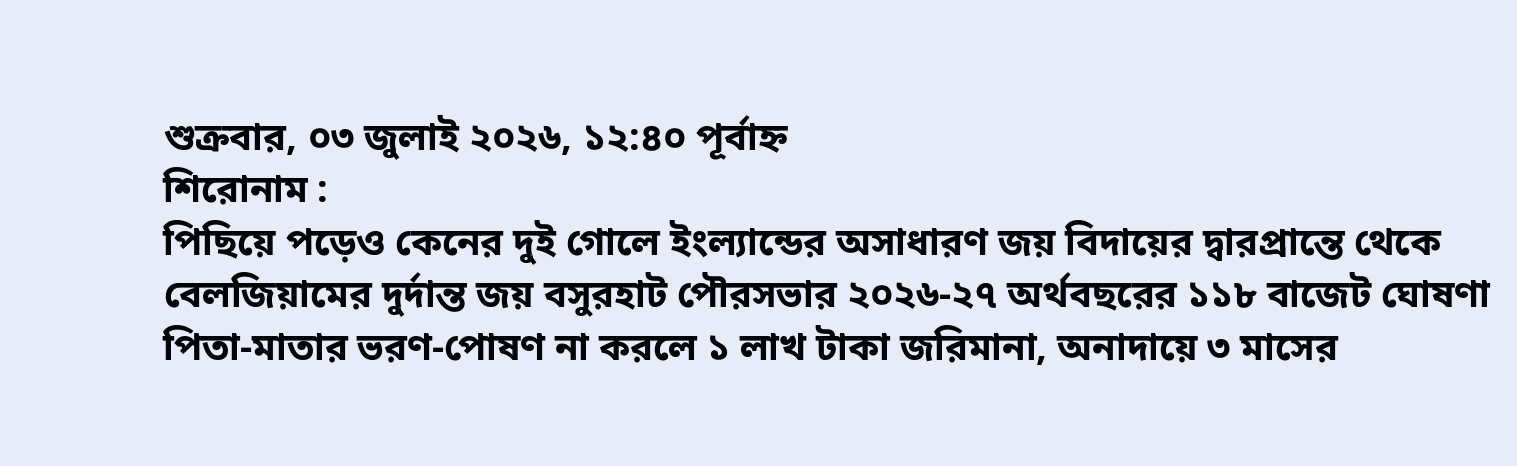শুক্রবার, ০৩ জুলাই ২০২৬, ১২:৪০ পূর্বাহ্ন
শিরোনাম :
পিছিয়ে পড়েও কেনের দুই গোলে ইংল্যান্ডের অসাধারণ জয় বিদায়ের দ্বারপ্রান্তে থেকে বেলজিয়ামের দুর্দান্ত জয় বসুরহাট পৌরসভার ২০২৬-২৭ অর্থবছরের ১১৮ বাজেট ঘোষণা পিতা-মাতার ভরণ-পোষণ না করলে ১ লাখ টাকা জরিমানা, অনাদায়ে ৩ মাসের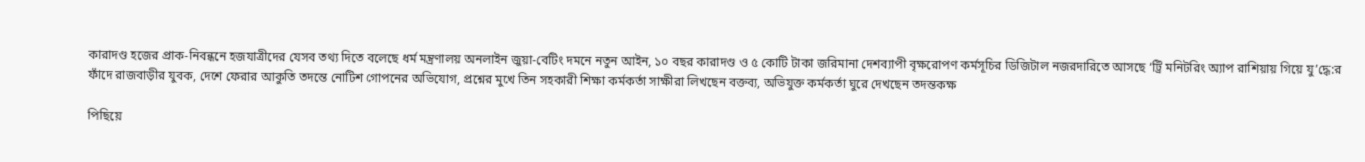কারাদণ্ড হজের প্রাক-নিবন্ধনে হজযাত্রীদের যেসব তথ্য দিতে বলেছে ধর্ম মন্ত্রণালয় অনলাইন জুয়া-বেটিং দমনে নতুন আইন, ১০ বছর কারাদণ্ড ও ৫ কোটি টাকা জরিমানা দেশব্যাপী বৃক্ষরোপণ কর্মসূচির ডিজিটাল নজরদারিতে আসছে ‘ট্রি মনিটরিং অ্যাপ রাশিয়ায় গিয়ে যু’দ্ধে:র ফাঁদে রাজবাড়ীর যুবক, দেশে ফেরার আকুতি তদন্তে নোটিশ গোপনের অভিযোগ, প্রশ্নের মুখে তিন সহকারী শিক্ষা কর্মকর্তা সাক্ষীরা লিখছেন বক্তব্য, অভিযুক্ত কর্মকর্তা ঘুরে দেখছেন তদন্তকক্ষ

পিছিয়ে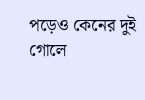পড়েও কেনের দুই গোলে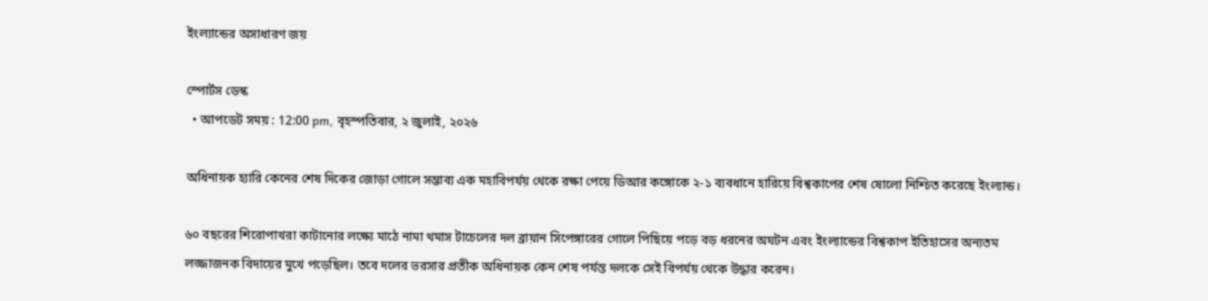ইংল্যান্ডের অসাধারণ জয়

স্পোর্টস ডেস্ক
  • আপডেট সময় : 12:00 pm, বৃহস্পতিবার, ২ জুলাই, ২০২৬

অধিনায়ক হ্যারি কেনের শেষ দিকের জোড়া গোলে সম্ভাব্য এক মহাবিপর্যয় থেকে রক্ষা পেয়ে ডিআর কঙ্গোকে ২-১ ব্যবধানে হারিয়ে বিশ্বকাপের শেষ ষোলো নিশ্চিত করেছে ইংল্যান্ড।

৬০ বছরের শিরোপাখরা কাটানোর লক্ষ্যে মাঠে নামা থমাস টাচেলের দল ব্রায়ান সিপেঙ্গারের গোলে পিছিয়ে পড়ে বড় ধরনের অঘটন এবং ইংল্যান্ডের বিশ্বকাপ ইতিহাসের অন্যতম লজ্জাজনক বিদায়ের মুখে পড়েছিল। তবে দলের ভরসার প্রতীক অধিনায়ক কেন শেষ পর্যন্ত দলকে সেই বিপর্যয় থেকে উদ্ধার করেন।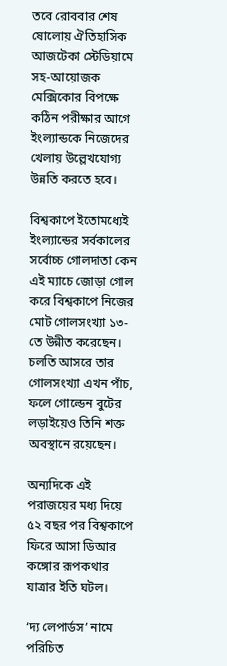তবে রোববার শেষ ষোলোয় ঐতিহাসিক আজটেকা স্টেডিয়ামে সহ-আয়োজক মেক্সিকোর বিপক্ষে কঠিন পরীক্ষার আগে ইংল্যান্ডকে নিজেদের খেলায় উল্লেখযোগ্য উন্নতি করতে হবে।

বিশ্বকাপে ইতোমধ্যেই ইংল্যান্ডের সর্বকালের সর্বোচ্চ গোলদাতা কেন এই ম্যাচে জোড়া গোল করে বিশ্বকাপে নিজের মোট গোলসংখ্যা ১৩-তে উন্নীত করেছেন। চলতি আসরে তার গোলসংখ্যা এখন পাঁচ, ফলে গোল্ডেন বুটের লড়াইয়েও তিনি শক্ত অবস্থানে রয়েছেন।

অন্যদিকে এই পরাজয়ের মধ্য দিয়ে ৫২ বছর পর বিশ্বকাপে ফিরে আসা ডিআর কঙ্গোর রূপকথার যাত্রার ইতি ঘটল।

‘দ্য লেপার্ডস’ নামে পরিচিত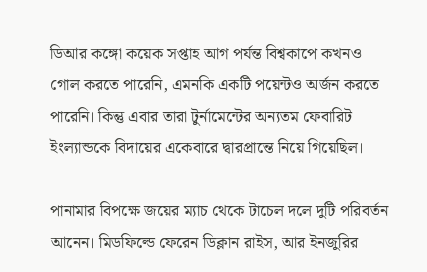ডিআর কঙ্গো কয়েক সপ্তাহ আগ পর্যন্ত বিশ্বকাপে কখনও গোল করতে পারেনি, এমনকি একটি পয়েন্টও অর্জন করতে পারেনি। কিন্তু এবার তারা টুর্নামেন্টের অন্যতম ফেবারিট ইংল্যান্ডকে বিদায়ের একেবারে দ্বারপ্রান্তে নিয়ে গিয়েছিল।

পানামার বিপক্ষে জয়ের ম্যাচ থেকে টাচেল দলে দুটি পরিবর্তন আনেন। মিডফিল্ডে ফেরেন ডিক্লান রাইস, আর ইনজুরির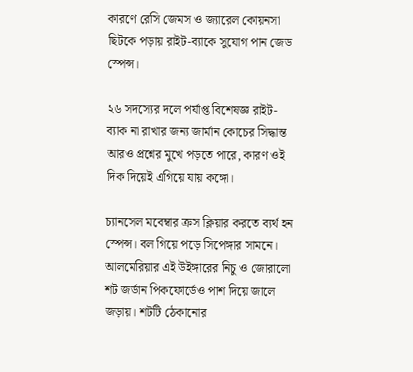কারণে রেসি জেমস ও জ্যারেল কোয়নসা ছিটকে পড়ায় রাইট-ব্যাকে সুযোগ পান জেড স্পেন্স।

২৬ সদস্যের দলে পর্যাপ্ত বিশেষজ্ঞ রাইট-ব্যাক না রাখার জন্য জার্মান কোচের সিদ্ধান্ত আরও প্রশ্নের মুখে পড়তে পারে, কারণ ওই দিক দিয়েই এগিয়ে যায় কঙ্গো।

চ্যানসেল মবেম্বার ক্রস ক্লিয়ার করতে ব্যর্থ হন স্পেন্স। বল গিয়ে পড়ে সিপেঙ্গার সামনে। আলমেরিয়ার এই উইঙ্গারের নিচু ও জোরালো শট জর্ডান পিকফোর্ডেও পাশ দিয়ে জালে জড়ায়। শটটি ঠেকানোর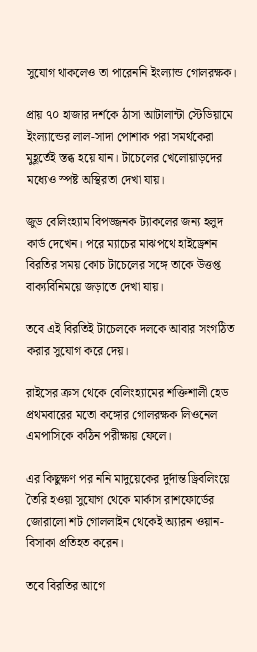সুযোগ থাকলেও তা পারেননি ইংল্যান্ড গোলরক্ষক।

প্রায় ৭০ হাজার দর্শকে ঠাসা আটালান্টা স্টেডিয়ামে ইংল্যান্ডের লাল-সাদা পোশাক পরা সমর্থকেরা মুহূর্তেই স্তব্ধ হয়ে যান। টাচেলের খেলোয়াড়দের মধ্যেও স্পষ্ট অস্থিরতা দেখা যায়।

জুড বেলিংহ্যাম বিপজ্জনক ট্যাকলের জন্য হলুদ কার্ড দেখেন। পরে ম্যাচের মাঝপথে হাইড্রেশন বিরতির সময় কোচ টাচেলের সঙ্গে তাকে উত্তপ্ত বাক্যবিনিময়ে জড়াতে দেখা যায়।

তবে এই বিরতিই টাচেলকে দলকে আবার সংগঠিত করার সুযোগ করে দেয়।

রাইসের ক্রস থেকে বেলিংহ্যামের শক্তিশালী হেড প্রথমবারের মতো কঙ্গোর গোলরক্ষক লিওনেল এমপাসিকে কঠিন পরীক্ষায় ফেলে।

এর কিছুক্ষণ পর ননি মাদুয়েকের দুর্দান্ত ড্রিবলিংয়ে তৈরি হওয়া সুযোগ থেকে মার্কাস রাশফোর্ডের জোরালো শট গোললাইন থেকেই অ্যারন ওয়ান-বিসাকা প্রতিহত করেন।

তবে বিরতির আগে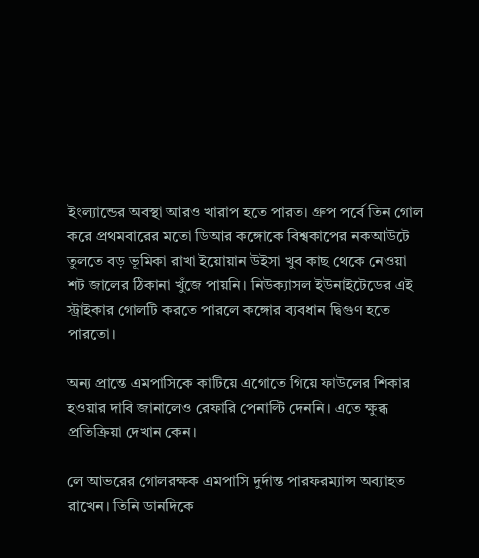ইংল্যান্ডের অবস্থা আরও খারাপ হতে পারত। গ্রুপ পর্বে তিন গোল করে প্রথমবারের মতো ডিআর কঙ্গোকে বিশ্বকাপের নকআউটে তুলতে বড় ভূমিকা রাখা ইয়োয়ান উইসা খুব কাছ থেকে নেওয়া শট জালের ঠিকানা খুঁজে পায়নি। নিউক্যাসল ইউনাইটেডের এই স্ট্রাইকার গোলটি করতে পারলে কঙ্গোর ব্যবধান দ্বিগুণ হতে পারতো।

অন্য প্রান্তে এমপাসিকে কাটিয়ে এগোতে গিয়ে ফাউলের শিকার হওয়ার দাবি জানালেও রেফারি পেনাল্টি দেননি। এতে ক্ষুব্ধ প্রতিক্রিয়া দেখান কেন।

লে আভরের গোলরক্ষক এমপাসি দুর্দান্ত পারফরম্যান্স অব্যাহত রাখেন। তিনি ডানদিকে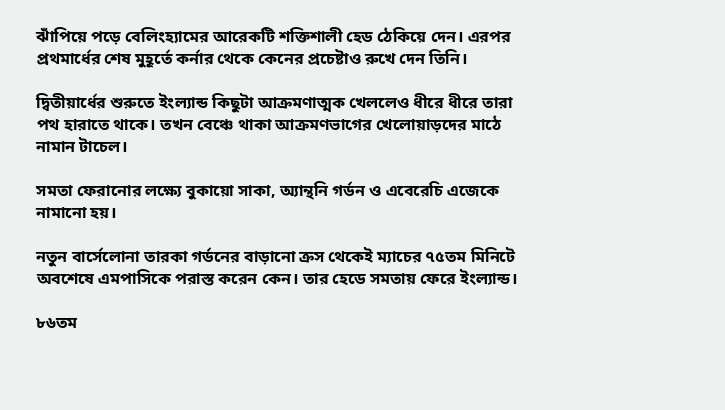ঝাঁপিয়ে পড়ে বেলিংহ্যামের আরেকটি শক্তিশালী হেড ঠেকিয়ে দেন। এরপর প্রথমার্ধের শেষ মুহূর্তে কর্নার থেকে কেনের প্রচেষ্টাও রুখে দেন তিনি।

দ্বিতীয়ার্ধের শুরুতে ইংল্যান্ড কিছুটা আক্রমণাত্মক খেললেও ধীরে ধীরে তারা পথ হারাতে থাকে। তখন বেঞ্চে থাকা আক্রমণভাগের খেলোয়াড়দের মাঠে নামান টাচেল।

সমতা ফেরানোর লক্ষ্যে বুকায়ো সাকা, অ্যান্থনি গর্ডন ও এবেরেচি এজেকে নামানো হয়।

নতুন বার্সেলোনা তারকা গর্ডনের বাড়ানো ক্রস থেকেই ম্যাচের ৭৫তম মিনিটে অবশেষে এমপাসিকে পরাস্ত করেন কেন। তার হেডে সমতায় ফেরে ইংল্যান্ড।

৮৬তম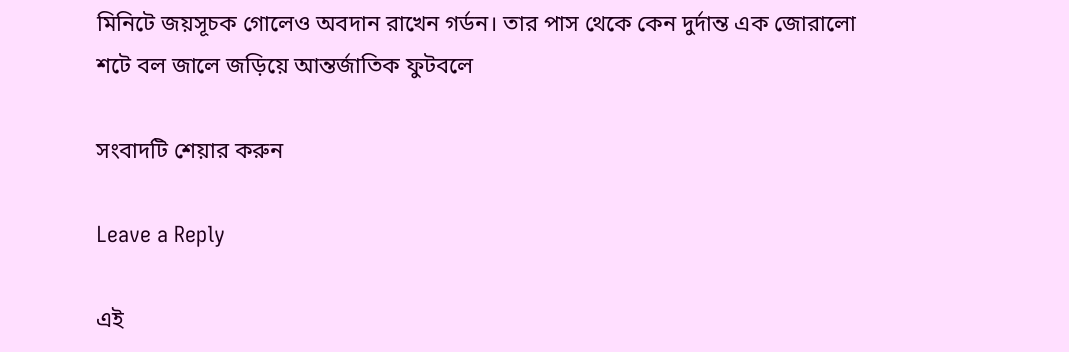মিনিটে জয়সূচক গোলেও অবদান রাখেন গর্ডন। তার পাস থেকে কেন দুর্দান্ত এক জোরালো শটে বল জালে জড়িয়ে আন্তর্জাতিক ফুটবলে

সংবাদটি শেয়ার করুন

Leave a Reply

এই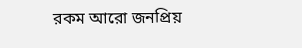রকম আরো জনপ্রিয়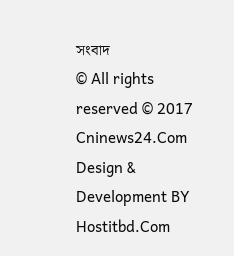সংবাদ
© All rights reserved © 2017 Cninews24.Com
Design & Development BY Hostitbd.Com